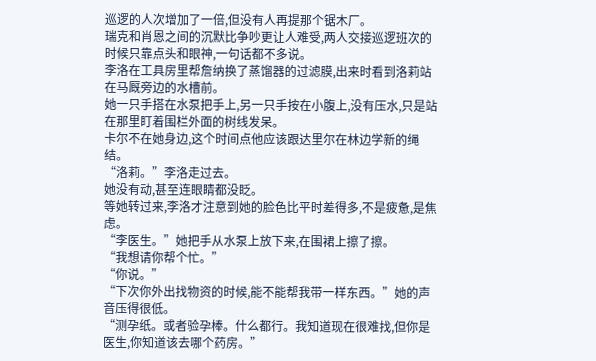巡逻的人次增加了一倍,但没有人再提那个锯木厂。
瑞克和肖恩之间的沉默比争吵更让人难受,两人交接巡逻班次的时候只靠点头和眼神,一句话都不多说。
李洛在工具房里帮詹纳换了蒸馏器的过滤膜,出来时看到洛莉站在马厩旁边的水槽前。
她一只手搭在水泵把手上,另一只手按在小腹上,没有压水,只是站在那里盯着围栏外面的树线发呆。
卡尔不在她身边,这个时间点他应该跟达里尔在林边学新的绳结。
“洛莉。”李洛走过去。
她没有动,甚至连眼睛都没眨。
等她转过来,李洛才注意到她的脸色比平时差得多,不是疲惫,是焦虑。
“李医生。”她把手从水泵上放下来,在围裙上擦了擦。
“我想请你帮个忙。”
“你说。”
“下次你外出找物资的时候,能不能帮我带一样东西。”她的声音压得很低。
“测孕纸。或者验孕棒。什么都行。我知道现在很难找,但你是医生,你知道该去哪个药房。”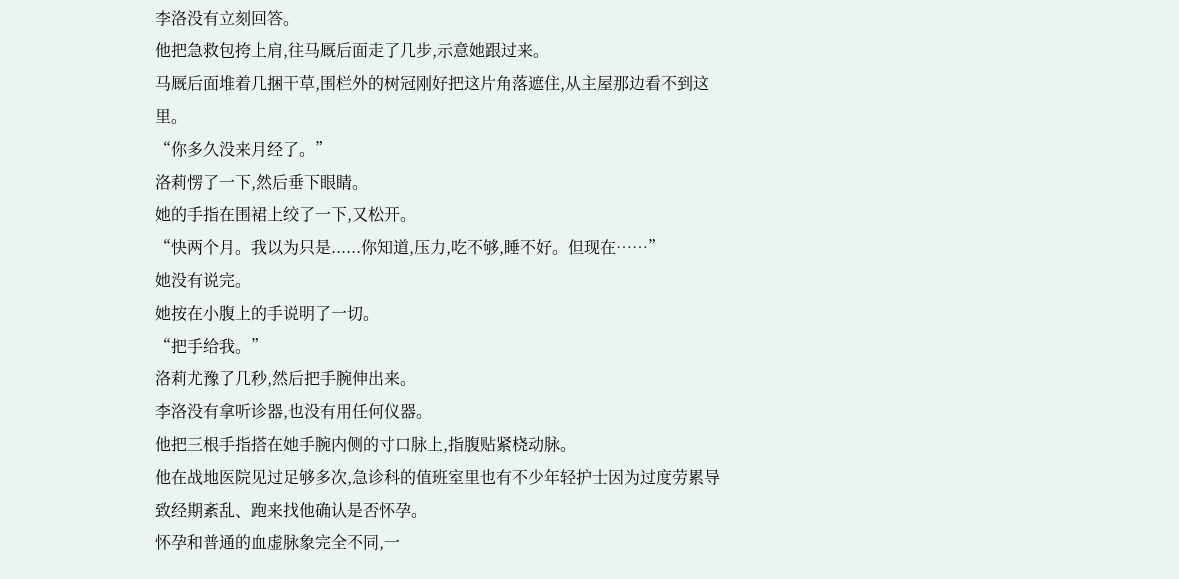李洛没有立刻回答。
他把急救包挎上肩,往马厩后面走了几步,示意她跟过来。
马厩后面堆着几捆干草,围栏外的树冠刚好把这片角落遮住,从主屋那边看不到这里。
“你多久没来月经了。”
洛莉愣了一下,然后垂下眼睛。
她的手指在围裙上绞了一下,又松开。
“快两个月。我以为只是......你知道,压力,吃不够,睡不好。但现在……”
她没有说完。
她按在小腹上的手说明了一切。
“把手给我。”
洛莉尤豫了几秒,然后把手腕伸出来。
李洛没有拿听诊器,也没有用任何仪器。
他把三根手指搭在她手腕内侧的寸口脉上,指腹贴紧桡动脉。
他在战地医院见过足够多次,急诊科的值班室里也有不少年轻护士因为过度劳累导致经期紊乱、跑来找他确认是否怀孕。
怀孕和普通的血虚脉象完全不同,一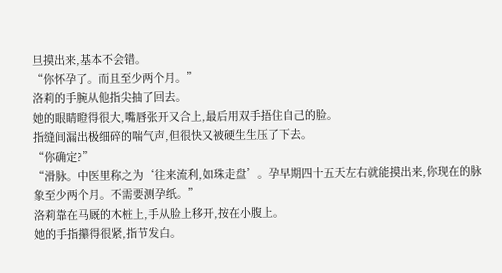旦摸出来,基本不会错。
“你怀孕了。而且至少两个月。”
洛莉的手腕从他指尖抽了回去。
她的眼睛瞪得很大,嘴唇张开又合上,最后用双手捂住自己的脸。
指缝间漏出极细碎的喘气声,但很快又被硬生生压了下去。
“你确定?”
“滑脉。中医里称之为‘往来流利,如珠走盘’。孕早期四十五天左右就能摸出来,你现在的脉象至少两个月。不需要测孕纸。”
洛莉靠在马厩的木桩上,手从脸上移开,按在小腹上。
她的手指攥得很紧,指节发白。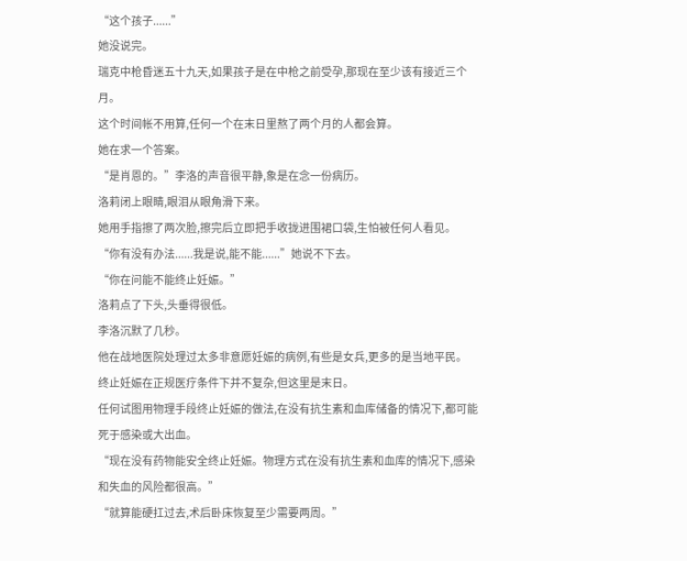“这个孩子......”
她没说完。
瑞克中枪昏迷五十九天,如果孩子是在中枪之前受孕,那现在至少该有接近三个月。
这个时间帐不用算,任何一个在末日里熬了两个月的人都会算。
她在求一个答案。
“是肖恩的。”李洛的声音很平静,象是在念一份病历。
洛莉闭上眼睛,眼泪从眼角滑下来。
她用手指擦了两次脸,擦完后立即把手收拢进围裙口袋,生怕被任何人看见。
“你有没有办法......我是说,能不能......”她说不下去。
“你在问能不能终止妊娠。”
洛莉点了下头,头垂得很低。
李洛沉默了几秒。
他在战地医院处理过太多非意愿妊娠的病例,有些是女兵,更多的是当地平民。
终止妊娠在正规医疗条件下并不复杂,但这里是末日。
任何试图用物理手段终止妊娠的做法,在没有抗生素和血库储备的情况下,都可能死于感染或大出血。
“现在没有药物能安全终止妊娠。物理方式在没有抗生素和血库的情况下,感染和失血的风险都很高。”
“就算能硬扛过去,术后卧床恢复至少需要两周。”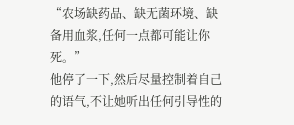“农场缺药品、缺无菌环境、缺备用血浆,任何一点都可能让你死。”
他停了一下,然后尽量控制着自己的语气,不让她听出任何引导性的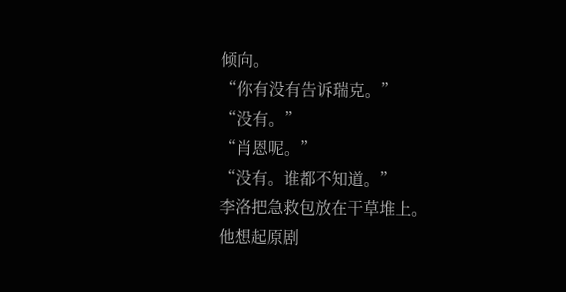倾向。
“你有没有告诉瑞克。”
“没有。”
“肖恩呢。”
“没有。谁都不知道。”
李洛把急救包放在干草堆上。
他想起原剧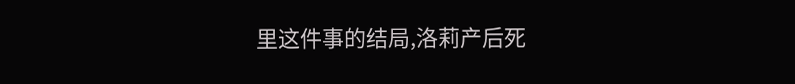里这件事的结局,洛莉产后死